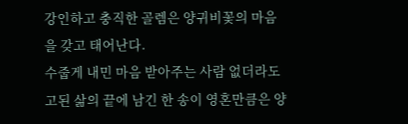강인하고 충직한 골렘은 양귀비꽃의 마음을 갖고 태어난다.
수줍게 내민 마음 받아주는 사람 없더라도
고된 삶의 끝에 남긴 한 송이 영혼만큼은 양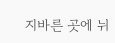지바른 곳에 뉘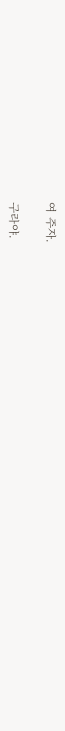여 주자.

구라야.